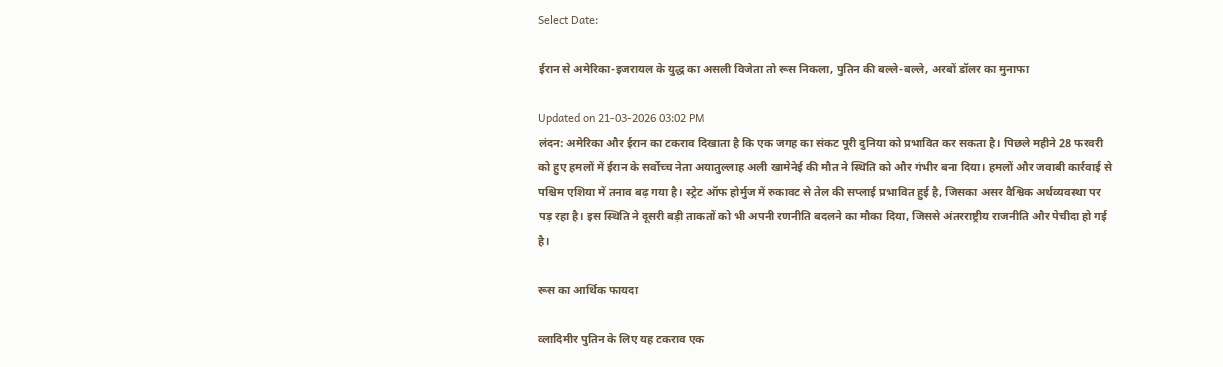Select Date:

ईरान से अमेरिका-इजरायल के युद्ध का असली विजेता तो रूस निकला, पुतिन की बल्ले-बल्ले, अरबों डॉलर का मुनाफा

Updated on 21-03-2026 03:02 PM
लंदन: अमेरिका और ईरान का टकराव दिखाता है कि एक जगह का संकट पूरी दुनिया को प्रभावित कर सकता है। पिछले महीने 28 फरवरी को हुए हमलों में ईरान के सर्वोच्च नेता अयातुल्लाह अली खामेनेई की मौत ने स्थिति को और गंभीर बना दिया। हमलों और जवाबी कार्रवाई से पश्चिम एशिया में तनाव बढ़ गया है। स्ट्रेट ऑफ होर्मुज में रुकावट से तेल की सप्लाई प्रभावित हुई है, जिसका असर वैश्विक अर्थव्यवस्था पर पड़ रहा है। इस स्थिति ने दूसरी बड़ी ताकतों को भी अपनी रणनीति बदलने का मौका दिया, जिससे अंतरराष्ट्रीय राजनीति और पेचीदा हो गई है।

रूस का आर्थिक फायदा

व्लादिमीर पुतिन के लिए यह टकराव एक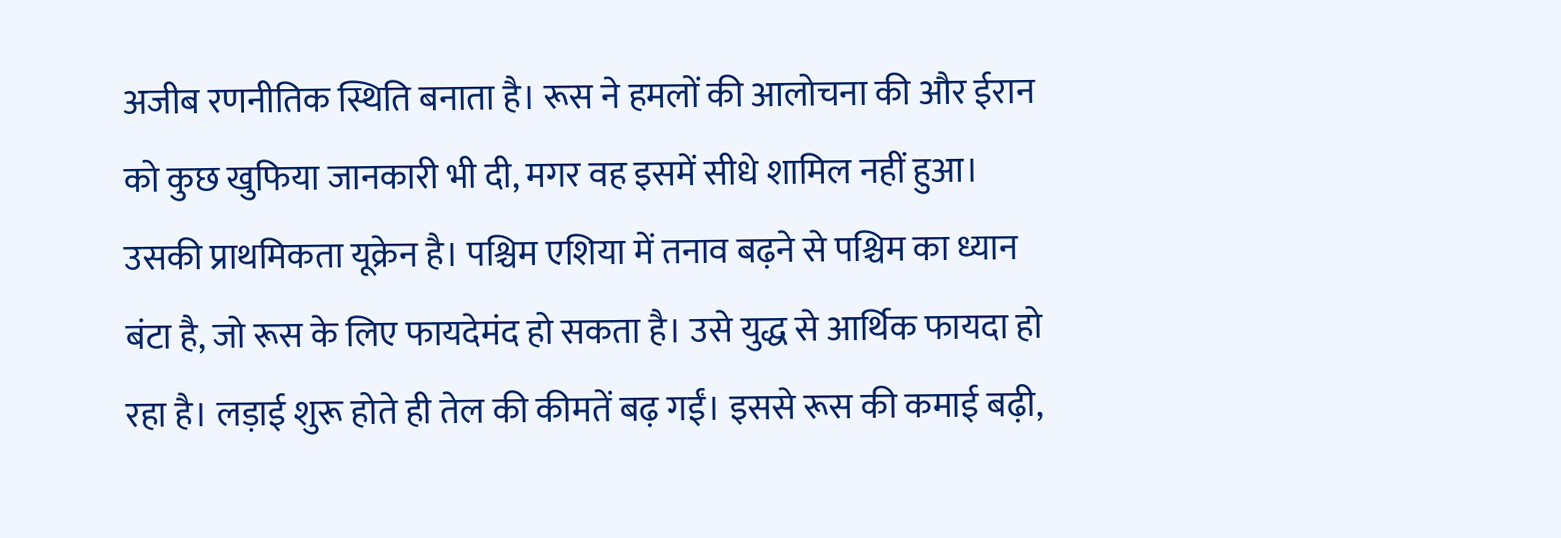अजीब रणनीतिक स्थिति बनाता है। रूस ने हमलों की आलोचना की और ईरान को कुछ खुफिया जानकारी भी दी, मगर वह इसमें सीधे शामिल नहीं हुआ। उसकी प्राथमिकता यूक्रेन है। पश्चिम एशिया में तनाव बढ़ने से पश्चिम का ध्यान बंटा है, जो रूस के लिए फायदेमंद हो सकता है। उसे युद्ध से आर्थिक फायदा हो रहा है। लड़ाई शुरू होते ही तेल की कीमतें बढ़ गईं। इससे रूस की कमाई बढ़ी,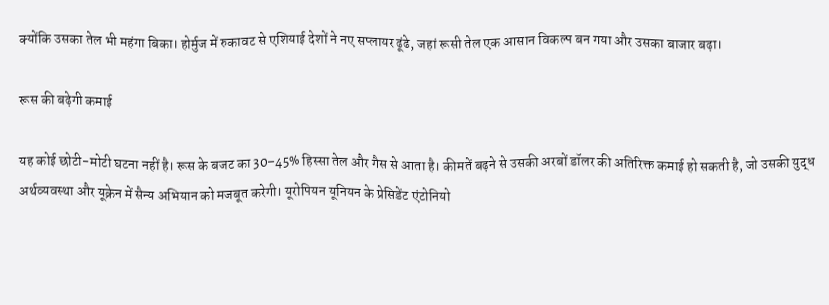क्योंकि उसका तेल भी महंगा बिका। होर्मुज में रुकावट से एशियाई देशों ने नए सप्लायर ढूंढे, जहां रूसी तेल एक आसान विकल्प बन गया और उसका बाजार बढ़ा।

रूस की बढ़ेगी कमाई

यह कोई छोटी-मोटी घटना नहीं है। रूस के बजट का 30–45% हिस्सा तेल और गैस से आता है। कीमतें बढ़ने से उसकी अरबों डॉलर की अतिरिक्त कमाई हो सकती है, जो उसकी युद्ध अर्थव्यवस्था और यूक्रेन में सैन्य अभियान को मजबूत करेगी। यूरोपियन यूनियन के प्रेसिडेंट एंटोनियो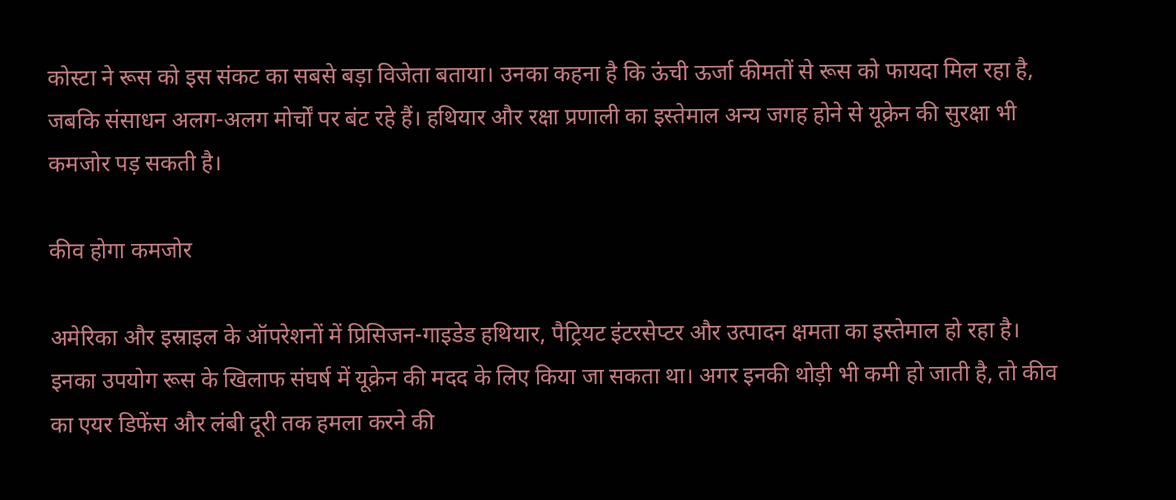कोस्टा ने रूस को इस संकट का सबसे बड़ा विजेता बताया। उनका कहना है कि ऊंची ऊर्जा कीमतों से रूस को फायदा मिल रहा है, जबकि संसाधन अलग-अलग मोर्चों पर बंट रहे हैं। हथियार और रक्षा प्रणाली का इस्तेमाल अन्य जगह होने से यूक्रेन की सुरक्षा भी कमजोर पड़ सकती है।

कीव होगा कमजोर

अमेरिका और इस्राइल के ऑपरेशनों में प्रिसिजन-गाइडेड हथियार, पैट्रियट इंटरसेप्टर और उत्पादन क्षमता का इस्तेमाल हो रहा है। इनका उपयोग रूस के खिलाफ संघर्ष में यूक्रेन की मदद के लिए किया जा सकता था। अगर इनकी थोड़ी भी कमी हो जाती है, तो कीव का एयर डिफेंस और लंबी दूरी तक हमला करने की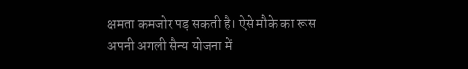क्षमता कमजोर पड़ सकती है। ऐसे मौके का रूस अपनी अगली सैन्य योजना में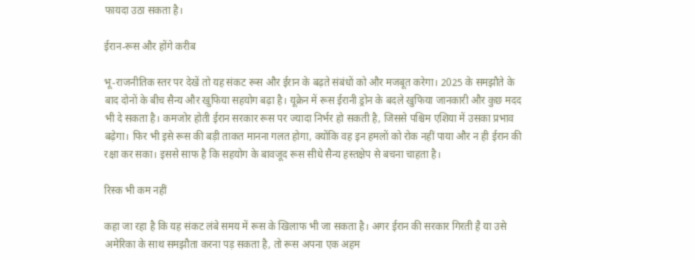फायदा उठा सकता है।

ईरान-रूस और होंगे करीब

भू-राजनीतिक स्तर पर देखें तो यह संकट रूस और ईरान के बढ़ते संबंधों को और मजबूत करेगा। 2025 के समझौते के बाद दोनों के बीच सैन्य और खुफिया सहयोग बढ़ा है। यूक्रेन में रूस ईरानी ड्रोन के बदले खुफिया जानकारी और कुछ मदद भी दे सकता है। कमजोर होती ईरान सरकार रूस पर ज्यादा निर्भर हो सकती है, जिससे पश्चिम एशिया में उसका प्रभाव बढ़ेगा। फिर भी इसे रूस की बड़ी ताकत मानना गलत होगा, क्योंकि वह इन हमलों को रोक नहीं पाया और न ही ईरान की रक्षा कर सका। इससे साफ है कि सहयोग के बावजूद रूस सीधे सैन्य हस्तक्षेप से बचना चाहता है।

रिस्क भी कम नहीं

कहा जा रहा है कि यह संकट लंबे समय में रूस के खिलाफ भी जा सकता है। अगर ईरान की सरकार गिरती है या उसे अमेरिका के साथ समझौता करना पड़ सकता है, तो रूस अपना एक अहम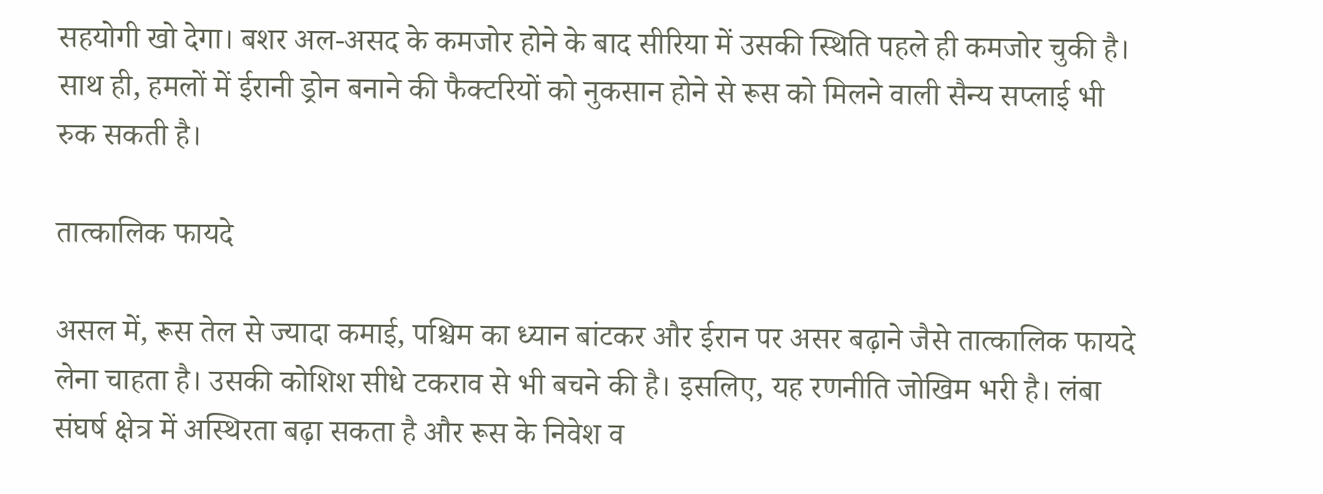सहयोगी खो देगा। बशर अल-असद के कमजोर होने के बाद सीरिया में उसकी स्थिति पहले ही कमजोर चुकी है। साथ ही, हमलों में ईरानी ड्रोन बनाने की फैक्टरियों को नुकसान होने से रूस को मिलने वाली सैन्य सप्लाई भी रुक सकती है।

तात्कालिक फायदे

असल में, रूस तेल से ज्यादा कमाई, पश्चिम का ध्यान बांटकर और ईरान पर असर बढ़ाने जैसे तात्कालिक फायदे लेना चाहता है। उसकी कोशिश सीधे टकराव से भी बचने की है। इसलिए, यह रणनीति जोखिम भरी है। लंबा संघर्ष क्षेत्र में अस्थिरता बढ़ा सकता है और रूस के निवेश व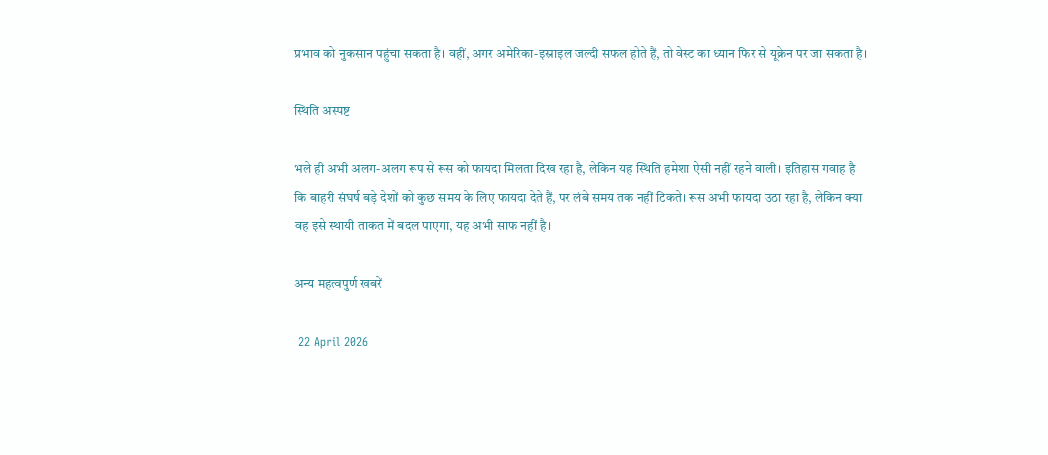प्रभाव को नुकसान पहुंचा सकता है। वहीं, अगर अमेरिका-इस्राइल जल्दी सफल होते हैं, तो वेस्ट का ध्यान फिर से यूक्रेन पर जा सकता है।

स्थिति अस्पष्ट

भले ही अभी अलग-अलग रूप से रूस को फायदा मिलता दिख रहा है, लेकिन यह स्थिति हमेशा ऐसी नहीं रहने वाली। इतिहास गवाह है कि बाहरी संघर्ष बड़े देशों को कुछ समय के लिए फायदा देते हैं, पर लंबे समय तक नहीं टिकते। रूस अभी फायदा उठा रहा है, लेकिन क्या वह इसे स्थायी ताकत में बदल पाएगा, यह अभी साफ नहीं है।

अन्य महत्वपुर्ण खबरें

 22 April 2026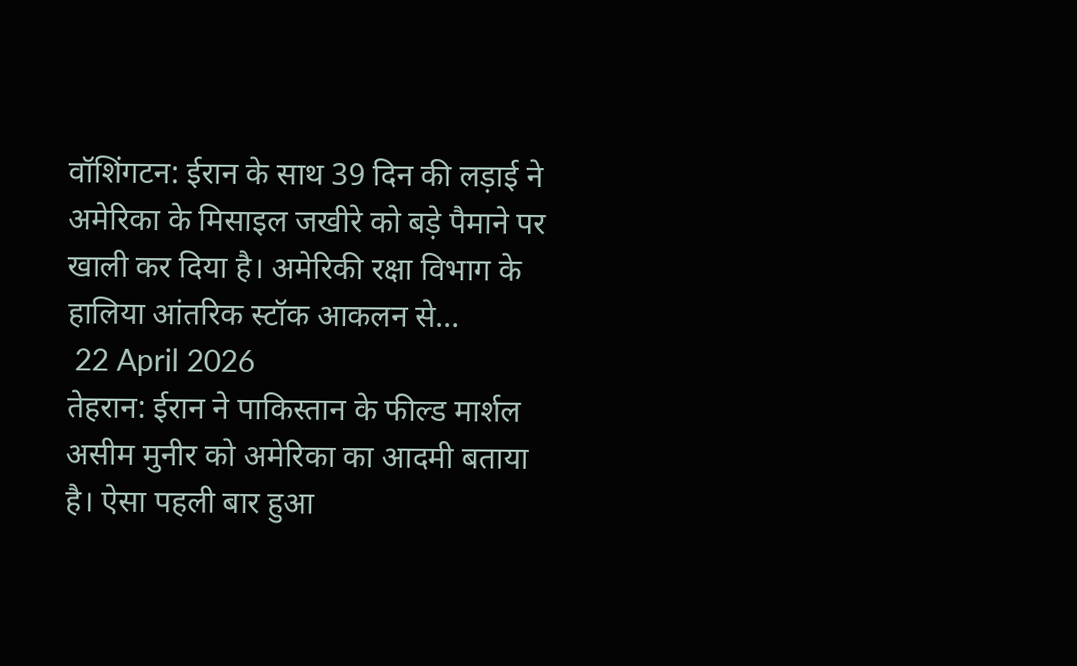वॉशिंगटन: ईरान के साथ 39 दिन की लड़ाई ने अमेरिका के मिसाइल जखीरे को बड़े पैमाने पर खाली कर दिया है। अमेरिकी रक्षा विभाग के हालिया आंतरिक स्टॉक आकलन से…
 22 April 2026
तेहरान: ईरान ने पाकिस्तान के फील्ड मार्शल असीम मुनीर को अमेरिका का आदमी बताया है। ऐसा पहली बार हुआ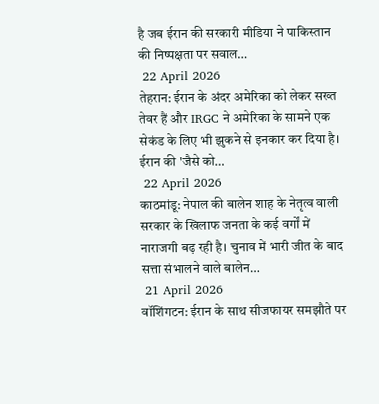है जब ईरान की सरकारी मीडिया ने पाकिस्तान की निष्पक्षता पर सवाल…
 22 April 2026
तेहरान: ईरान के अंदर अमेरिका को लेकर सख्त तेवर हैं और IRGC ने अमेरिका के सामने एक सेकंड के लिए भी झुकने से इनकार कर दिया है। ईरान की 'जैसे को…
 22 April 2026
काठमांडू: नेपाल की बालेन शाह के नेतृत्व वाली सरकार के खिलाफ जनता के कई वर्गों में नाराजगी बढ़ रही है। चुनाव में भारी जीत के बाद सत्ता संभालने वाले बालेन…
 21 April 2026
वॉशिंगटन: ईरान के साथ सीजफायर समझौते पर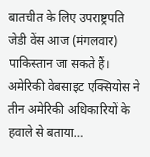बातचीत के लिए उपराष्ट्रपति जेडी वेंस आज (मंगलवार) पाकिस्तान जा सकते हैं। अमेरिकी वेबसाइट एक्सियोस ने तीन अमेरिकी अधिकारियों के हवाले से बताया…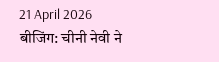21 April 2026
बीजिंग: चीनी नेवी ने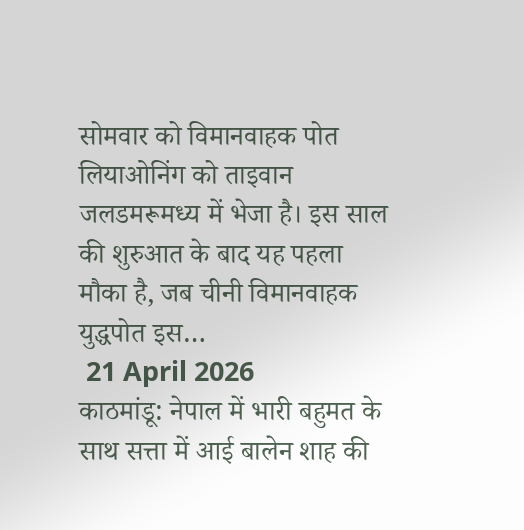सोमवार को विमानवाहक पोत लियाओनिंग को ताइवान जलडमरूमध्य में भेजा है। इस साल की शुरुआत के बाद यह पहला मौका है, जब चीनी विमानवाहक युद्धपोत इस…
 21 April 2026
काठमांडू: नेपाल में भारी बहुमत के साथ सत्ता में आई बालेन शाह की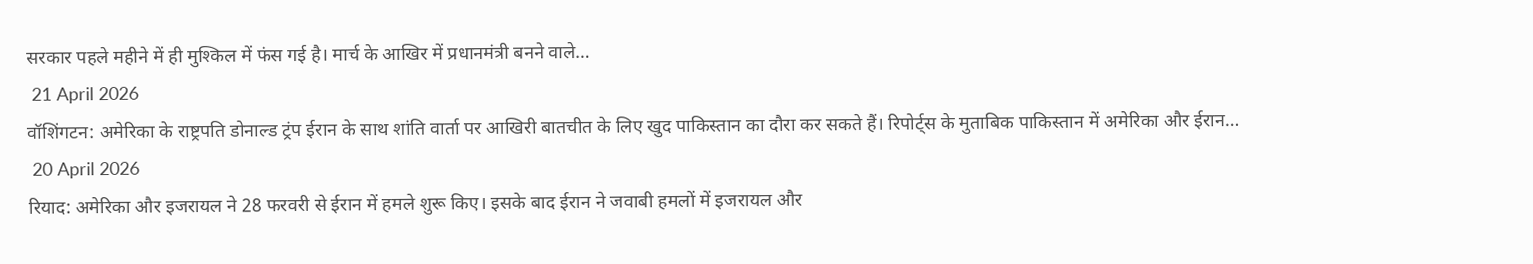सरकार पहले महीने में ही मुश्किल में फंस गई है। मार्च के आखिर में प्रधानमंत्री बनने वाले…
 21 April 2026
वॉशिंगटन: अमेरिका के राष्ट्रपति डोनाल्ड ट्रंप ईरान के साथ शांति वार्ता पर आखिरी बातचीत के लिए खुद पाकिस्तान का दौरा कर सकते हैं। रिपोर्ट्स के मुताबिक पाकिस्तान में अमेरिका और ईरान…
 20 April 2026
रियाद: अमेरिका और इजरायल ने 28 फरवरी से ईरान में हमले शुरू किए। इसके बाद ईरान ने जवाबी हमलों में इजरायल और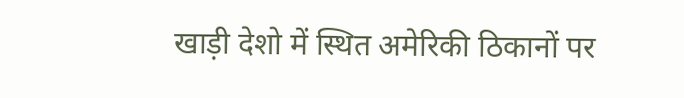खाड़ी देशो में स्थित अमेरिकी ठिकानों पर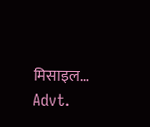मिसाइल…
Advt.